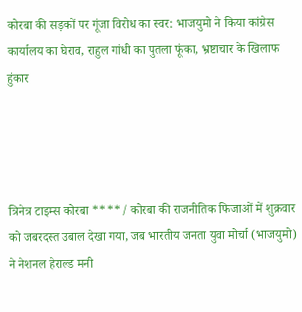कोरबा की सड़कों पर गूंजा विरोध का स्वर: भाजयुमो ने किया कांग्रेस कार्यालय का घेराव, राहुल गांधी का पुतला फूंका, भ्रष्टाचार के खिलाफ हुंकार




त्रिनेत्र टाइम्स कोरबा ****/ कोरबा की राजनीतिक फिजाओं में शुक्रवार को जबरदस्त उबाल देखा गया, जब भारतीय जनता युवा मोर्चा (भाजयुमो) ने नेशनल हेराल्ड मनी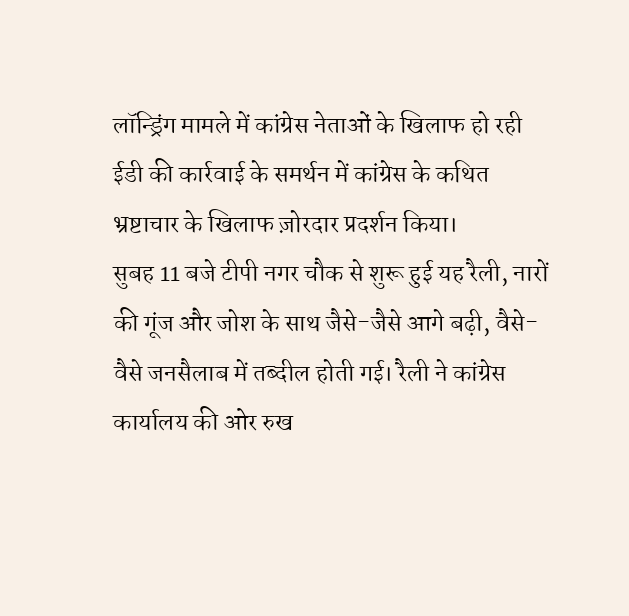लॉन्ड्रिंग मामले में कांग्रेस नेताओं के खिलाफ हो रही ईडी की कार्रवाई के समर्थन में कांग्रेस के कथित भ्रष्टाचार के खिलाफ ज़ोरदार प्रदर्शन किया।
सुबह 11 बजे टीपी नगर चौक से शुरू हुई यह रैली, नारों की गूंज और जोश के साथ जैसे-जैसे आगे बढ़ी, वैसे-वैसे जनसैलाब में तब्दील होती गई। रैली ने कांग्रेस कार्यालय की ओर रुख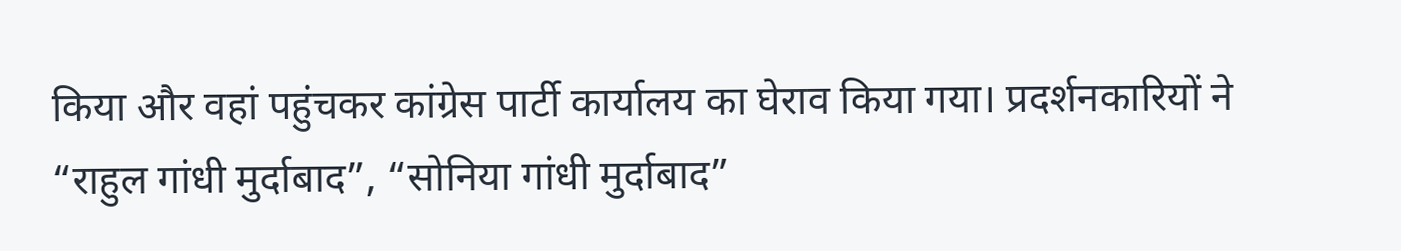किया और वहां पहुंचकर कांग्रेस पार्टी कार्यालय का घेराव किया गया। प्रदर्शनकारियों ने “राहुल गांधी मुर्दाबाद”, “सोनिया गांधी मुर्दाबाद”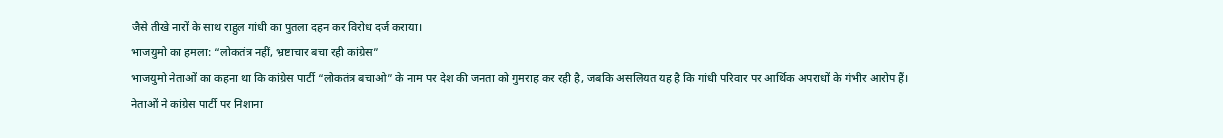जैसे तीखे नारों के साथ राहुल गांधी का पुतला दहन कर विरोध दर्ज कराया।
भाजयुमो का हमला: “लोकतंत्र नहीं, भ्रष्टाचार बचा रही कांग्रेस”
भाजयुमो नेताओं का कहना था कि कांग्रेस पार्टी “लोकतंत्र बचाओ” के नाम पर देश की जनता को गुमराह कर रही है, जबकि असलियत यह है कि गांधी परिवार पर आर्थिक अपराधों के गंभीर आरोप हैं।
नेताओं ने कांग्रेस पार्टी पर निशाना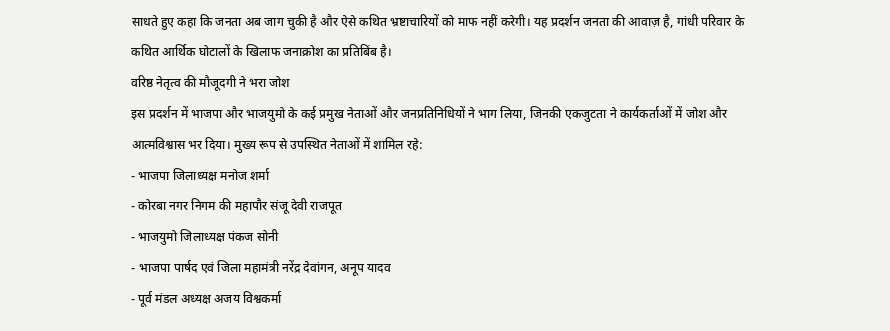साधते हुए कहा कि जनता अब जाग चुकी है और ऐसे कथित भ्रष्टाचारियों को माफ नहीं करेगी। यह प्रदर्शन जनता की आवाज़ है, गांधी परिवार के कथित आर्थिक घोटालों के खिलाफ जनाक्रोश का प्रतिबिंब है।
वरिष्ठ नेतृत्व की मौजूदगी ने भरा जोश
इस प्रदर्शन में भाजपा और भाजयुमो के कई प्रमुख नेताओं और जनप्रतिनिधियों ने भाग लिया, जिनकी एकजुटता ने कार्यकर्ताओं में जोश और आत्मविश्वास भर दिया। मुख्य रूप से उपस्थित नेताओं में शामिल रहे:
- भाजपा जिलाध्यक्ष मनोज शर्मा
- कोरबा नगर निगम की महापौर संजू देवी राजपूत
- भाजयुमो जिलाध्यक्ष पंकज सोनी
- भाजपा पार्षद एवं जिला महामंत्री नरेंद्र देवांगन, अनूप यादव
- पूर्व मंडल अध्यक्ष अजय विश्वकर्मा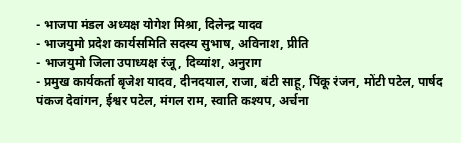- भाजपा मंडल अध्यक्ष योगेश मिश्रा, दिलेन्द्र यादव
- भाजयुमो प्रदेश कार्यसमिति सदस्य सुभाष, अविनाश, प्रीति
- भाजयुमो जिला उपाध्यक्ष रंजू, दिव्यांश, अनुराग
- प्रमुख कार्यकर्ता बृजेश यादव, दीनदयाल, राजा, बंटी साहू, पिंकू रंजन, मोंटी पटेल, पार्षद पंकज देवांगन, ईश्वर पटेल, मंगल राम, स्वाति कश्यप, अर्चना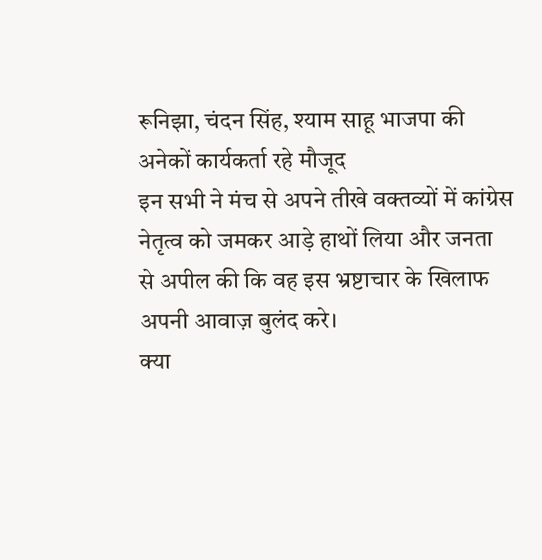रूनिझा, चंदन सिंह, श्याम साहू भाजपा की अनेकों कार्यकर्ता रहे मौजूद
इन सभी ने मंच से अपने तीखे वक्तव्यों में कांग्रेस नेतृत्व को जमकर आड़े हाथों लिया और जनता से अपील की कि वह इस भ्रष्टाचार के खिलाफ अपनी आवाज़ बुलंद करे।
क्या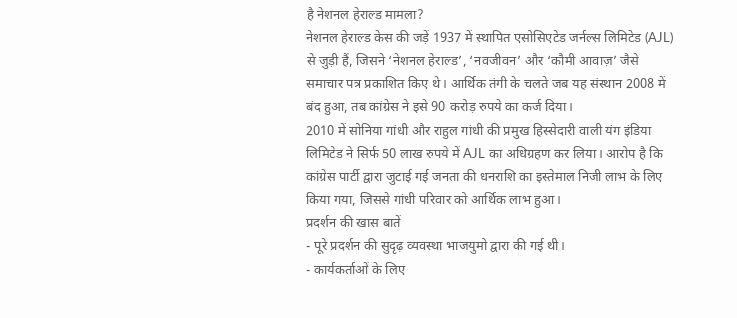है नेशनल हेराल्ड मामला?
नेशनल हेराल्ड केस की जड़ें 1937 में स्थापित एसोसिएटेड जर्नल्स लिमिटेड (AJL) से जुड़ी हैं, जिसने ‘नेशनल हेराल्ड’, ‘नवजीवन’ और ‘कौमी आवाज़’ जैसे समाचार पत्र प्रकाशित किए थे। आर्थिक तंगी के चलते जब यह संस्थान 2008 में बंद हुआ, तब कांग्रेस ने इसे 90 करोड़ रुपये का कर्ज दिया।
2010 में सोनिया गांधी और राहुल गांधी की प्रमुख हिस्सेदारी वाली यंग इंडिया लिमिटेड ने सिर्फ 50 लाख रुपये में AJL का अधिग्रहण कर लिया। आरोप है कि कांग्रेस पार्टी द्वारा जुटाई गई जनता की धनराशि का इस्तेमाल निजी लाभ के लिए किया गया, जिससे गांधी परिवार को आर्थिक लाभ हुआ।
प्रदर्शन की खास बातें
- पूरे प्रदर्शन की सुदृढ़ व्यवस्था भाजयुमो द्वारा की गई थी।
- कार्यकर्ताओं के लिए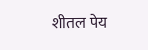शीतल पेय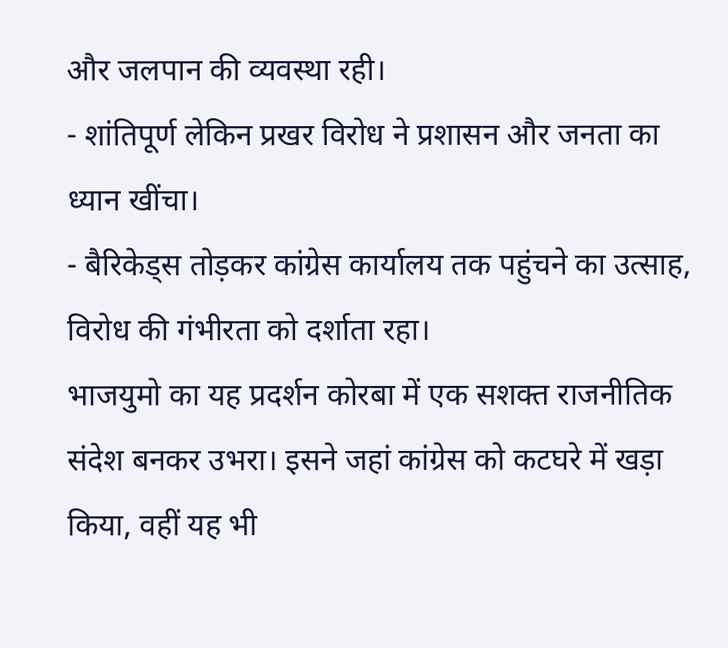और जलपान की व्यवस्था रही।
- शांतिपूर्ण लेकिन प्रखर विरोध ने प्रशासन और जनता का ध्यान खींचा।
- बैरिकेड्स तोड़कर कांग्रेस कार्यालय तक पहुंचने का उत्साह, विरोध की गंभीरता को दर्शाता रहा।
भाजयुमो का यह प्रदर्शन कोरबा में एक सशक्त राजनीतिक संदेश बनकर उभरा। इसने जहां कांग्रेस को कटघरे में खड़ा किया, वहीं यह भी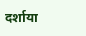दर्शाया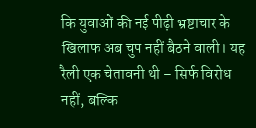कि युवाओं की नई पीढ़ी भ्रष्टाचार के खिलाफ अब चुप नहीं बैठने वाली। यह रैली एक चेतावनी थी – सिर्फ विरोध नहीं, बल्कि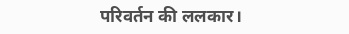परिवर्तन की ललकार।